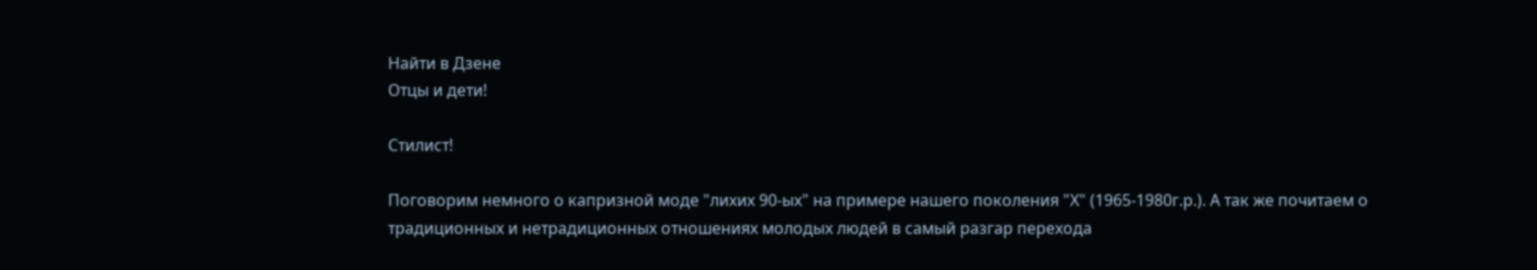Найти в Дзене
Отцы и дети!

Стилист!

Поговорим немного о капризной моде "лихих 90-ых" на примере нашего поколения "Х" (1965-1980г.р.). А так же почитаем о традиционных и нетрадиционных отношениях молодых людей в самый разгар перехода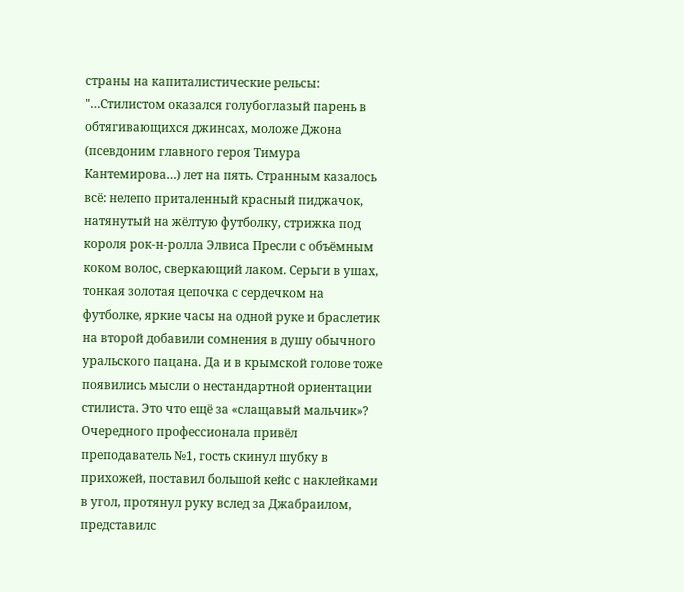страны на капиталистические рельсы: "…Стилистом оказался голубоглазый парень в обтягивающихся джинсах, моложе Джона (псевдоним главного героя Тимура Кантемирова…) лет на пять. Странным казалось всё: нелепо приталенный красный пиджачок, натянутый на жёлтую футболку, стрижка под короля рок-н-ролла Элвиса Пресли с объёмным коком волос, сверкающий лаком. Серьги в ушах, тонкая золотая цепочка с сердечком на футболке, яркие часы на одной руке и браслетик на второй добавили сомнения в душу обычного уральского пацана. Да и в крымской голове тоже появились мысли о нестандартной ориентации стилиста. Это что ещё за «слащавый мальчик»? Очередного профессионала привёл преподаватель №1, гость скинул шубку в прихожей, поставил большой кейс с наклейками в угол, протянул руку вслед за Джабраилом, представилс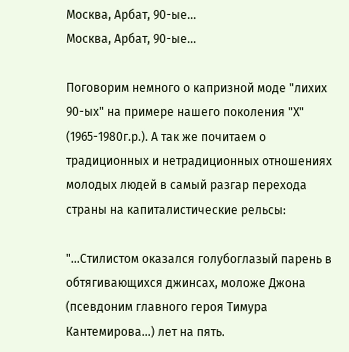Москва, Арбат, 90-ые...
Москва, Арбат, 90-ые...

Поговорим немного о капризной моде "лихих 90-ых" на примере нашего поколения "Х" (1965-1980г.р.). А так же почитаем о традиционных и нетрадиционных отношениях молодых людей в самый разгар перехода страны на капиталистические рельсы:

"…Стилистом оказался голубоглазый парень в обтягивающихся джинсах, моложе Джона (псевдоним главного героя Тимура Кантемирова…) лет на пять.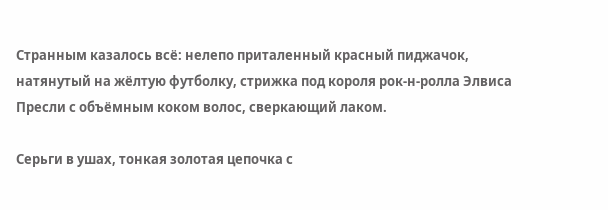Странным казалось всё: нелепо приталенный красный пиджачок, натянутый на жёлтую футболку, стрижка под короля рок-н-ролла Элвиса Пресли с объёмным коком волос, сверкающий лаком.

Серьги в ушах, тонкая золотая цепочка с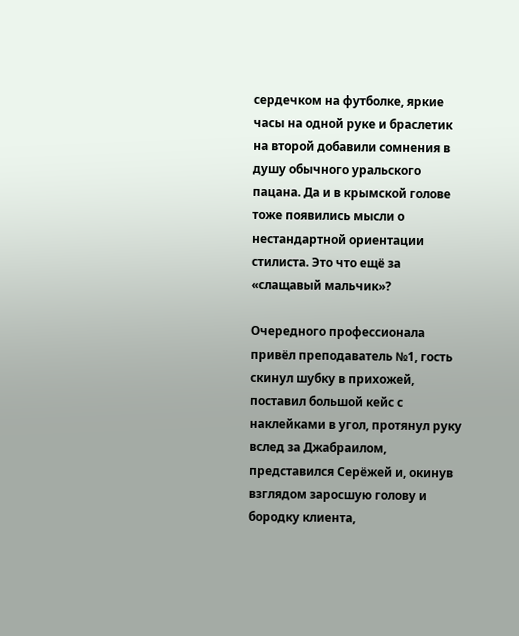сердечком на футболке, яркие часы на одной руке и браслетик на второй добавили сомнения в душу обычного уральского пацана. Да и в крымской голове тоже появились мысли о нестандартной ориентации стилиста. Это что ещё за «слащавый мальчик»?

Очередного профессионала привёл преподаватель №1, гость скинул шубку в прихожей, поставил большой кейс с наклейками в угол, протянул руку вслед за Джабраилом, представился Серёжей и, окинув взглядом заросшую голову и бородку клиента,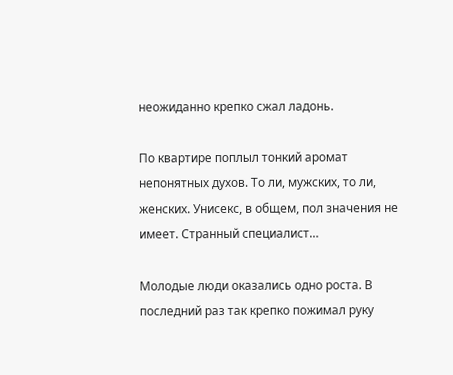неожиданно крепко сжал ладонь.

По квартире поплыл тонкий аромат непонятных духов. То ли, мужских, то ли, женских. Унисекс, в общем, пол значения не имеет. Странный специалист…

Молодые люди оказались одно роста. В последний раз так крепко пожимал руку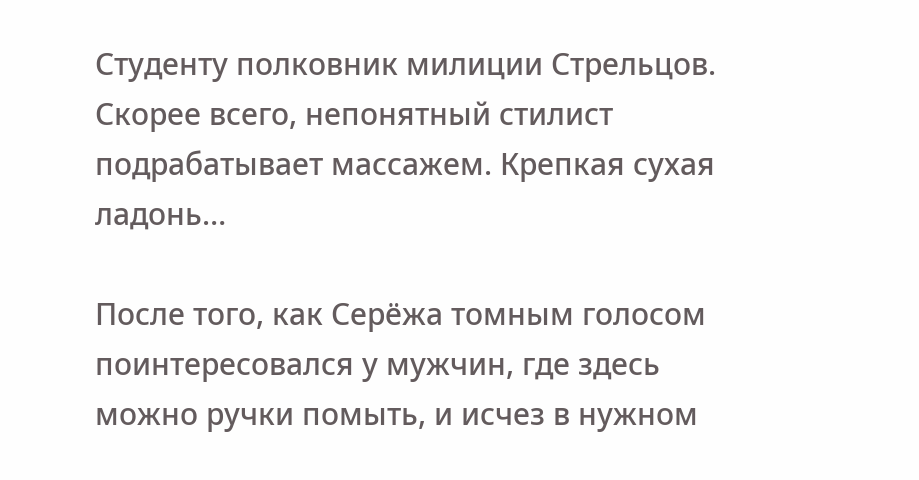Студенту полковник милиции Стрельцов. Скорее всего, непонятный стилист подрабатывает массажем. Крепкая сухая ладонь…

После того, как Серёжа томным голосом поинтересовался у мужчин, где здесь можно ручки помыть, и исчез в нужном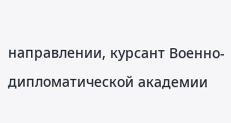направлении, курсант Военно-дипломатической академии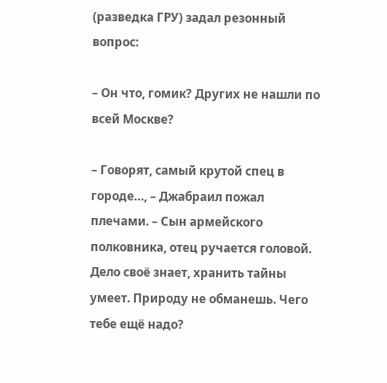(разведка ГРУ) задал резонный вопрос:

– Он что, гомик? Других не нашли по всей Москве?

– Говорят, самый крутой спец в городе…, – Джабраил пожал плечами. – Сын армейского полковника, отец ручается головой. Дело своё знает, хранить тайны умеет. Природу не обманешь. Чего тебе ещё надо?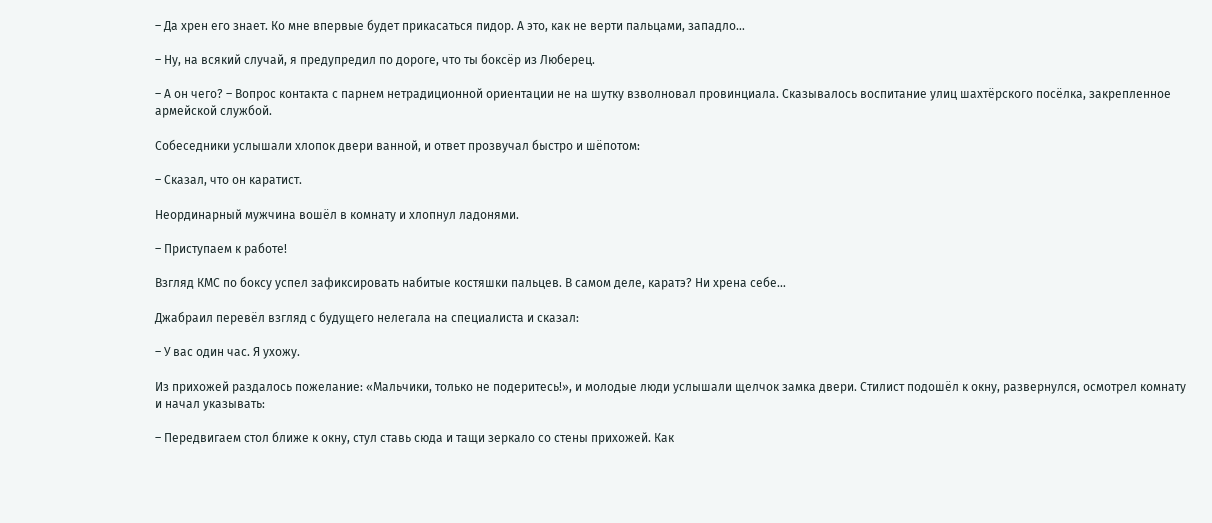– Да хрен его знает. Ко мне впервые будет прикасаться пидор. А это, как не верти пальцами, западло…

– Ну, на всякий случай, я предупредил по дороге, что ты боксёр из Люберец.

– А он чего? – Вопрос контакта с парнем нетрадиционной ориентации не на шутку взволновал провинциала. Сказывалось воспитание улиц шахтёрского посёлка, закрепленное армейской службой.

Собеседники услышали хлопок двери ванной, и ответ прозвучал быстро и шёпотом:

– Сказал, что он каратист.

Неординарный мужчина вошёл в комнату и хлопнул ладонями.

– Приступаем к работе!

Взгляд КМС по боксу успел зафиксировать набитые костяшки пальцев. В самом деле, каратэ? Ни хрена себе…

Джабраил перевёл взгляд с будущего нелегала на специалиста и сказал:

– У вас один час. Я ухожу.

Из прихожей раздалось пожелание: «Мальчики, только не подеритесь!», и молодые люди услышали щелчок замка двери. Стилист подошёл к окну, развернулся, осмотрел комнату и начал указывать:

– Передвигаем стол ближе к окну, стул ставь сюда и тащи зеркало со стены прихожей. Как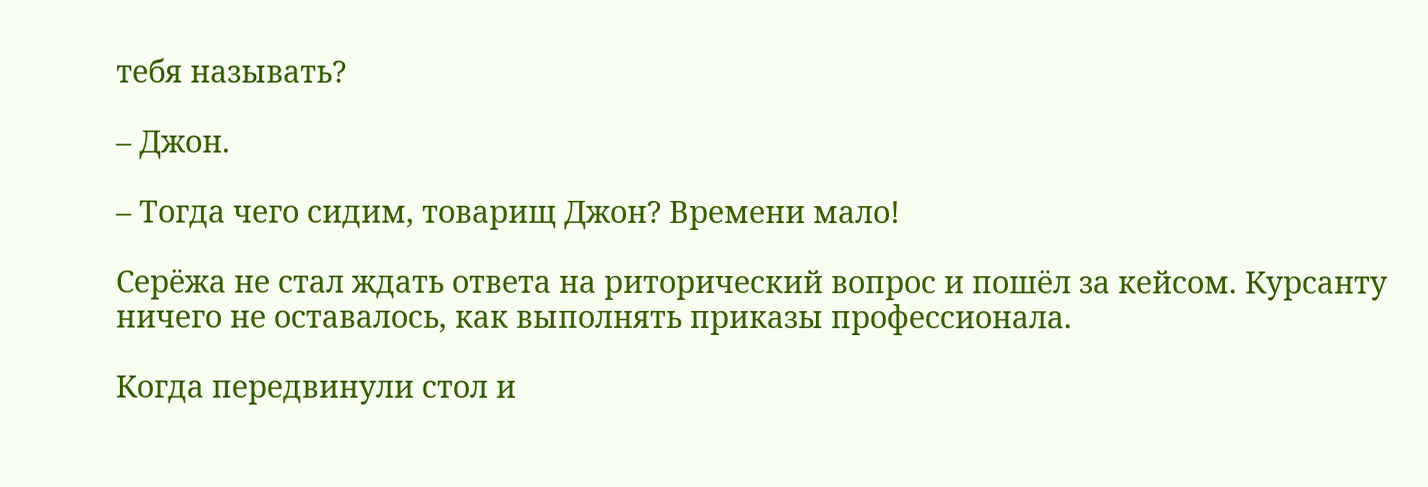тебя называть?

– Джон.

– Тогда чего сидим, товарищ Джон? Времени мало!

Серёжа не стал ждать ответа на риторический вопрос и пошёл за кейсом. Курсанту ничего не оставалось, как выполнять приказы профессионала.

Когда передвинули стол и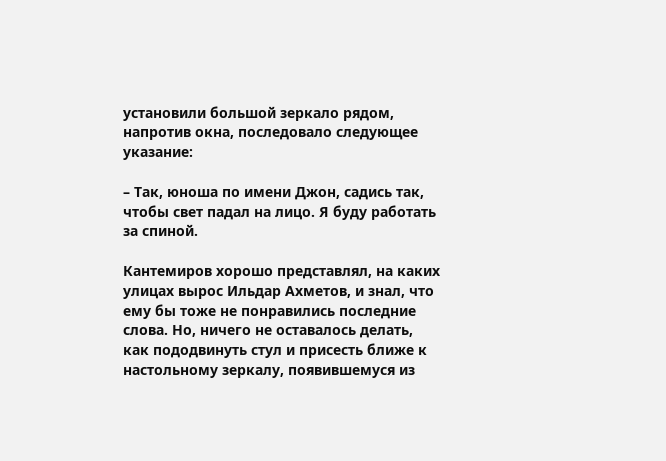установили большой зеркало рядом, напротив окна, последовало следующее указание:

– Так, юноша по имени Джон, садись так, чтобы свет падал на лицо. Я буду работать за спиной.

Кантемиров хорошо представлял, на каких улицах вырос Ильдар Ахметов, и знал, что ему бы тоже не понравились последние слова. Но, ничего не оставалось делать, как пододвинуть стул и присесть ближе к настольному зеркалу, появившемуся из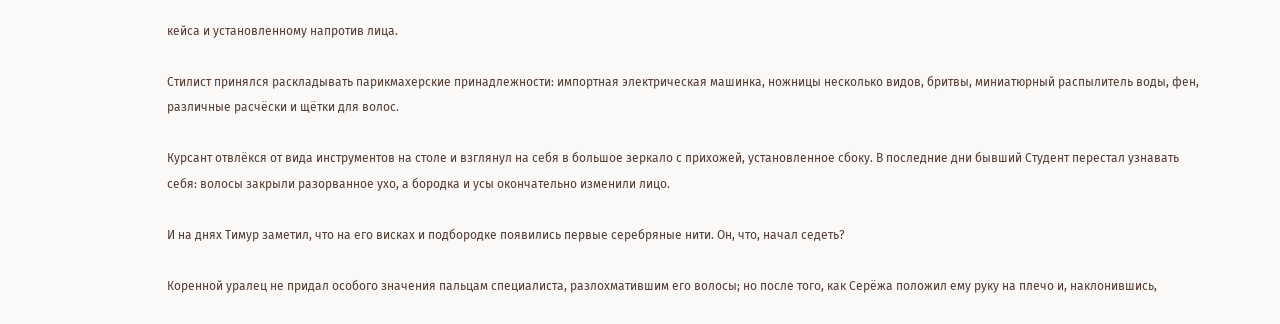кейса и установленному напротив лица.

Стилист принялся раскладывать парикмахерские принадлежности: импортная электрическая машинка, ножницы несколько видов, бритвы, миниатюрный распылитель воды, фен, различные расчёски и щётки для волос.

Курсант отвлёкся от вида инструментов на столе и взглянул на себя в большое зеркало с прихожей, установленное сбоку. В последние дни бывший Студент перестал узнавать себя: волосы закрыли разорванное ухо, а бородка и усы окончательно изменили лицо.

И на днях Тимур заметил, что на его висках и подбородке появились первые серебряные нити. Он, что, начал седеть?

Коренной уралец не придал особого значения пальцам специалиста, разлохматившим его волосы; но после того, как Серёжа положил ему руку на плечо и, наклонившись,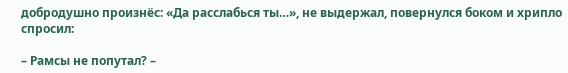добродушно произнёс: «Да расслабься ты…», не выдержал, повернулся боком и хрипло спросил:

– Рамсы не попутал? –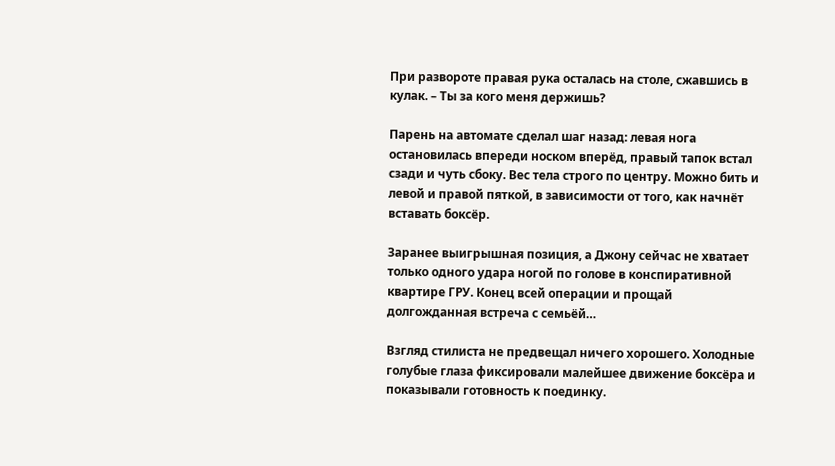При развороте правая рука осталась на столе, сжавшись в кулак. – Ты за кого меня держишь?

Парень на автомате сделал шаг назад: левая нога остановилась впереди носком вперёд, правый тапок встал сзади и чуть сбоку. Вес тела строго по центру. Можно бить и левой и правой пяткой, в зависимости от того, как начнёт вставать боксёр.

Заранее выигрышная позиция, а Джону сейчас не хватает только одного удара ногой по голове в конспиративной квартире ГРУ. Конец всей операции и прощай долгожданная встреча с семьёй…

Взгляд стилиста не предвещал ничего хорошего. Холодные голубые глаза фиксировали малейшее движение боксёра и показывали готовность к поединку.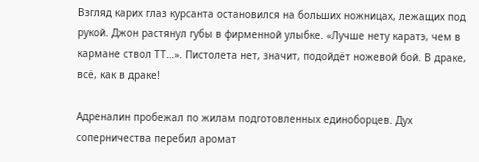Взгляд карих глаз курсанта остановился на больших ножницах, лежащих под рукой. Джон растянул губы в фирменной улыбке. «Лучше нету каратэ, чем в кармане ствол ТТ…». Пистолета нет, значит, подойдёт ножевой бой. В драке, всё, как в драке!

Адреналин пробежал по жилам подготовленных единоборцев. Дух соперничества перебил аромат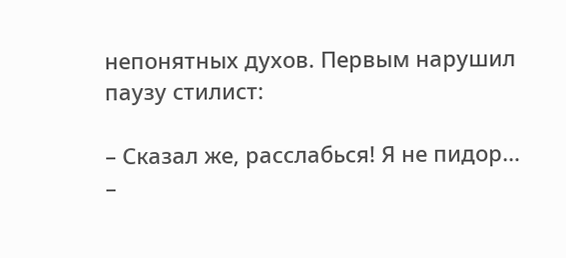непонятных духов. Первым нарушил паузу стилист:

– Сказал же, расслабься! Я не пидор… –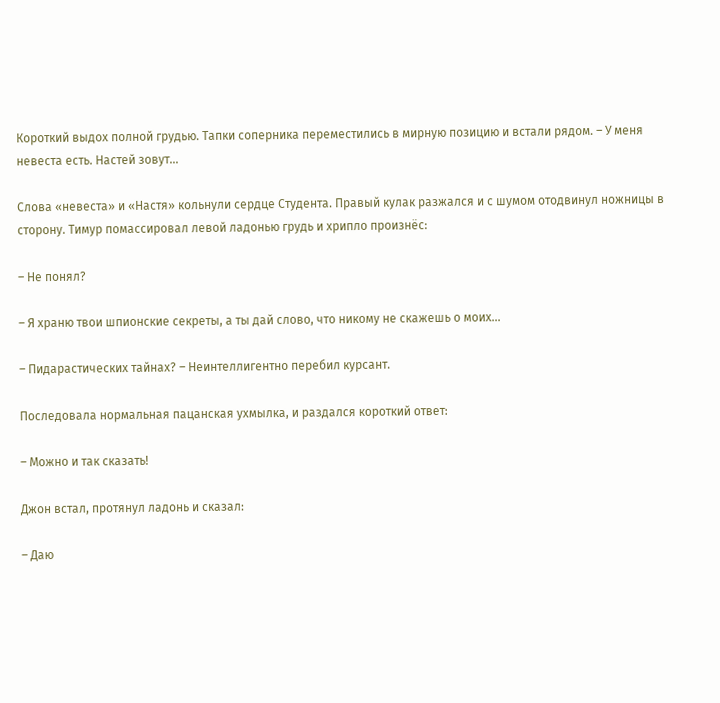Короткий выдох полной грудью. Тапки соперника переместились в мирную позицию и встали рядом. – У меня невеста есть. Настей зовут…

Слова «невеста» и «Настя» кольнули сердце Студента. Правый кулак разжался и с шумом отодвинул ножницы в сторону. Тимур помассировал левой ладонью грудь и хрипло произнёс:

– Не понял?

– Я храню твои шпионские секреты, а ты дай слово, что никому не скажешь о моих...

– Пидарастических тайнах? – Неинтеллигентно перебил курсант.

Последовала нормальная пацанская ухмылка, и раздался короткий ответ:

– Можно и так сказать!

Джон встал, протянул ладонь и сказал:

– Даю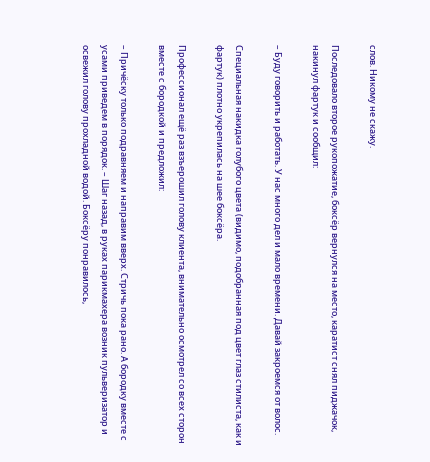слов. Никому не скажу.

Последовало второе рукопожатие, боксёр вернулся на место, каратист снял пиджачок, накинул фартук и сообщил:

– Буду говорить и работать. У нас много дел и мало времени. Давай закроемся от волос.

Специальная накидка голубого цвета (видимо, подобранная под цвет глаз стилиста, как и фартук) плотно укрепилась на шее боксёра.

Профессионал ещё раз взъерошил голову клиента, внимательно осмотрел со всех сторон вместе с бородкой и предложил:

– Причёску только подравняем и направим вверх. Стричь пока рано. А бородку вместе с усами приведем в порядок. – Шаг назад, в руках парикмахера возник пульверизатор и освежил голову прохладной водой. Боксёру понравилось,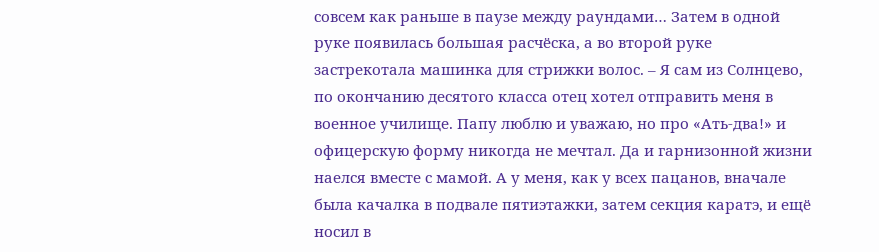совсем как раньше в паузе между раундами… Затем в одной руке появилась большая расчёска, а во второй руке застрекотала машинка для стрижки волос. – Я сам из Солнцево, по окончанию десятого класса отец хотел отправить меня в военное училище. Папу люблю и уважаю, но про «Ать-два!» и офицерскую форму никогда не мечтал. Да и гарнизонной жизни наелся вместе с мамой. А у меня, как у всех пацанов, вначале была качалка в подвале пятиэтажки, затем секция каратэ, и ещё носил в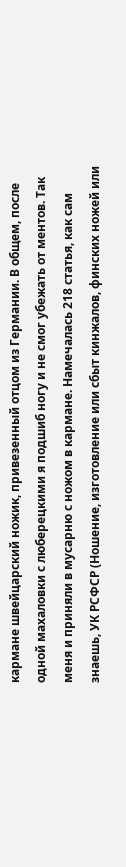кармане швейцарский ножик, привезенный отцом из Германии. В общем, после одной махаловки с люберецкими я подшиб ногу и не смог убежать от ментов. Так меня и приняли в мусарню с ножом в кармане. Намечалась 218 статья, как сам знаешь, УК РСФСР (Ношение, изготовление или сбыт кинжалов, финских ножей или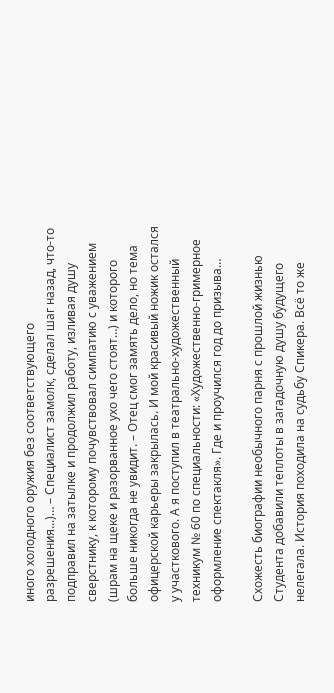иного холодного оружия без соответствующего разрешения...)… – Специалист замолк, сделал шаг назад, что-то подправил на затылке и продолжил работу, изливая душу сверстнику, к которому почувствовал симпатию с уважением (шрам на щеке и разорванное ухо чего стоят…) и которого больше никогда не увидит. – Отец смог замять дело, но тема офицерской карьеры закрылась. И мой красивый ножик остался у участкового. А я поступил в театрально-художественный техникум № 60 по специальности: «Художественно-гримерное оформление спектакля». Где и проучился год до призыва…

Схожесть биографии необычного парня с прошлой жизнью Студента добавили теплоты в загадочную душу будущего нелегала. История походила на судьбу Спикера. Всё то же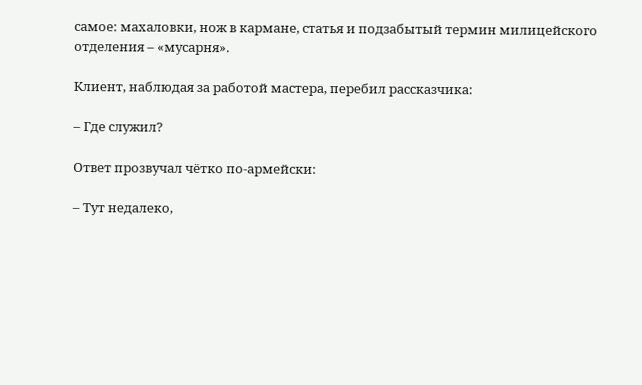самое: махаловки, нож в кармане, статья и подзабытый термин милицейского отделения – «мусарня».

Клиент, наблюдая за работой мастера, перебил рассказчика:

– Где служил?

Ответ прозвучал чётко по-армейски:

– Тут недалеко,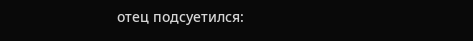отец подсуетился: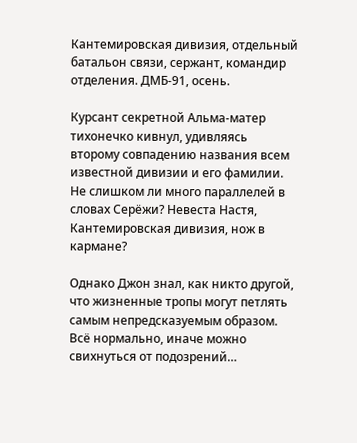Кантемировская дивизия, отдельный батальон связи, сержант, командир отделения. ДМБ-91, осень.

Курсант секретной Альма-матер тихонечко кивнул, удивляясь второму совпадению названия всем известной дивизии и его фамилии. Не слишком ли много параллелей в словах Серёжи? Невеста Настя, Кантемировская дивизия, нож в кармане?

Однако Джон знал, как никто другой, что жизненные тропы могут петлять самым непредсказуемым образом. Всё нормально, иначе можно свихнуться от подозрений…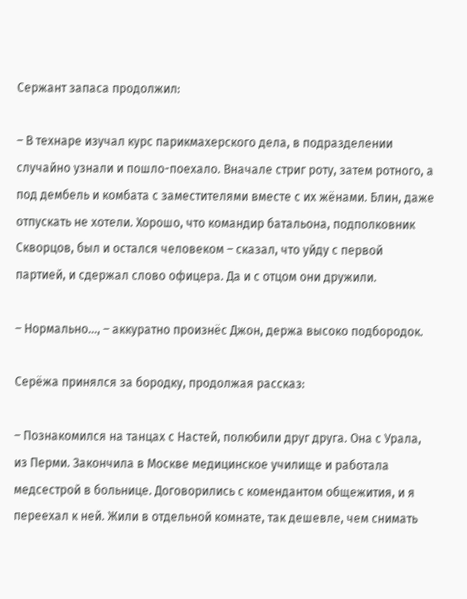Сержант запаса продолжил:

– В технаре изучал курс парикмахерского дела, в подразделении случайно узнали и пошло-поехало. Вначале стриг роту, затем ротного, а под дембель и комбата с заместителями вместе с их жёнами. Блин, даже отпускать не хотели. Хорошо, что командир батальона, подполковник Скворцов, был и остался человеком – сказал, что уйду с первой партией, и сдержал слово офицера. Да и с отцом они дружили.

– Нормально…, – аккуратно произнёс Джон, держа высоко подбородок.

Серёжа принялся за бородку, продолжая рассказ:

– Познакомился на танцах с Настей, полюбили друг друга. Она с Урала, из Перми. Закончила в Москве медицинское училище и работала медсестрой в больнице. Договорились с комендантом общежития, и я переехал к ней. Жили в отдельной комнате, так дешевле, чем снимать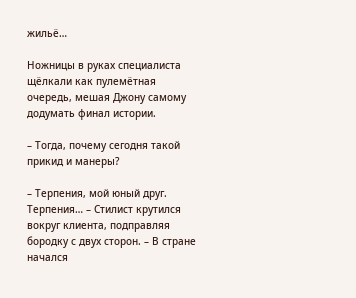жильё…

Ножницы в руках специалиста щёлкали как пулемётная очередь, мешая Джону самому додумать финал истории.

– Тогда, почему сегодня такой прикид и манеры?

– Терпения, мой юный друг. Терпения… – Стилист крутился вокруг клиента, подправляя бородку с двух сторон. – В стране начался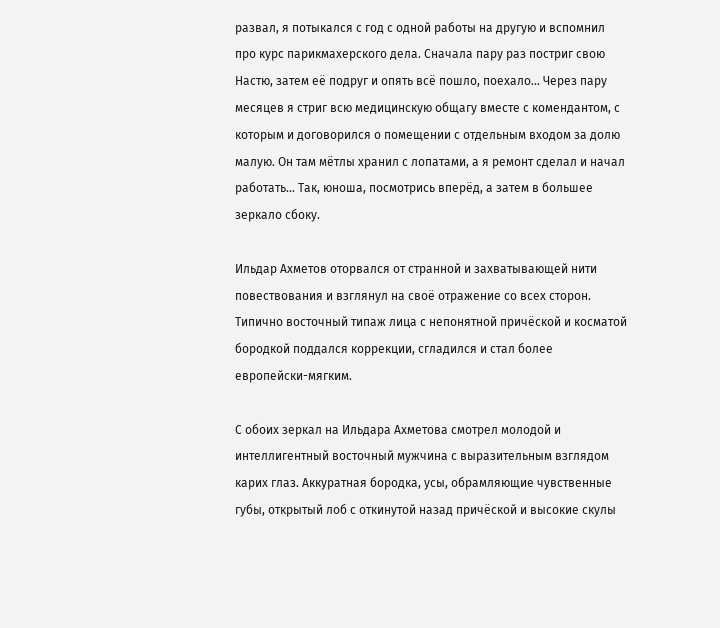развал, я потыкался с год с одной работы на другую и вспомнил про курс парикмахерского дела. Сначала пару раз постриг свою Настю, затем её подруг и опять всё пошло, поехало… Через пару месяцев я стриг всю медицинскую общагу вместе с комендантом, с которым и договорился о помещении с отдельным входом за долю малую. Он там мётлы хранил с лопатами, а я ремонт сделал и начал работать… Так, юноша, посмотрись вперёд, а затем в большее зеркало сбоку.

Ильдар Ахметов оторвался от странной и захватывающей нити повествования и взглянул на своё отражение со всех сторон. Типично восточный типаж лица с непонятной причёской и косматой бородкой поддался коррекции, сгладился и стал более европейски-мягким.

С обоих зеркал на Ильдара Ахметова смотрел молодой и интеллигентный восточный мужчина с выразительным взглядом карих глаз. Аккуратная бородка, усы, обрамляющие чувственные губы, открытый лоб с откинутой назад причёской и высокие скулы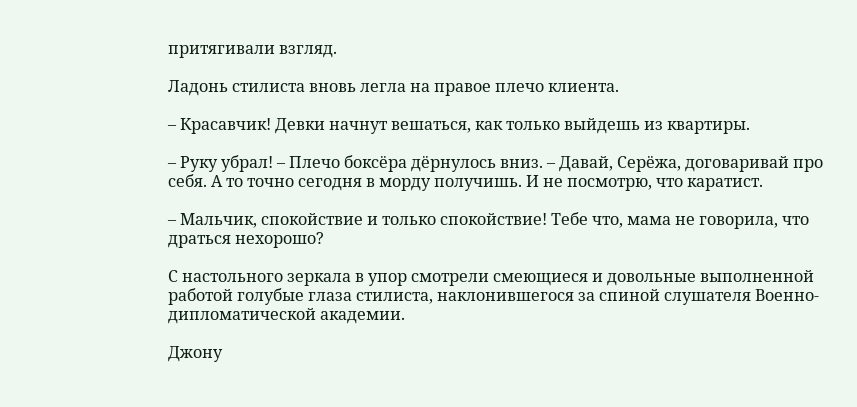притягивали взгляд.

Ладонь стилиста вновь легла на правое плечо клиента.

– Красавчик! Девки начнут вешаться, как только выйдешь из квартиры.

– Руку убрал! – Плечо боксёра дёрнулось вниз. – Давай, Серёжа, договаривай про себя. А то точно сегодня в морду получишь. И не посмотрю, что каратист.

– Мальчик, спокойствие и только спокойствие! Тебе что, мама не говорила, что драться нехорошо?

С настольного зеркала в упор смотрели смеющиеся и довольные выполненной работой голубые глаза стилиста, наклонившегося за спиной слушателя Военно-дипломатической академии.

Джону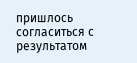пришлось согласиться с результатом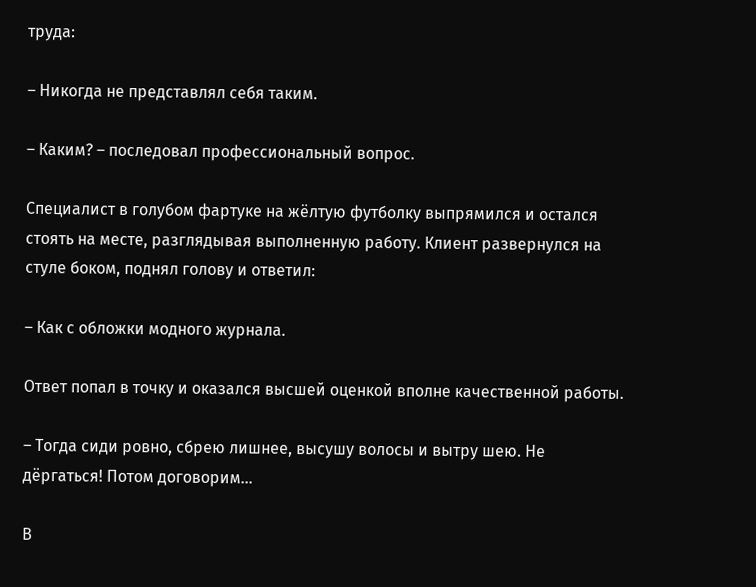труда:

– Никогда не представлял себя таким.

– Каким? – последовал профессиональный вопрос.

Специалист в голубом фартуке на жёлтую футболку выпрямился и остался стоять на месте, разглядывая выполненную работу. Клиент развернулся на стуле боком, поднял голову и ответил:

– Как с обложки модного журнала.

Ответ попал в точку и оказался высшей оценкой вполне качественной работы.

– Тогда сиди ровно, сбрею лишнее, высушу волосы и вытру шею. Не дёргаться! Потом договорим…

В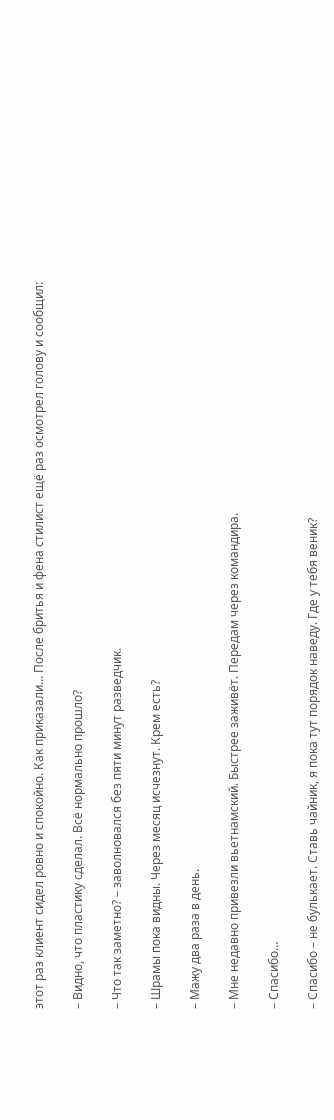этот раз клиент сидел ровно и спокойно. Как приказали… После бритья и фена стилист ещё раз осмотрел голову и сообщил:

– Видно, что пластику сделал. Всё нормально прошло?

– Что так заметно? – заволновался без пяти минут разведчик.

– Шрамы пока видны. Через месяц исчезнут. Крем есть?

– Мажу два раза в день.

– Мне недавно привезли вьетнамский. Быстрее заживёт. Передам через командира.

– Спасибо…

– Спасибо – не булькает. Ставь чайник, я пока тут порядок наведу. Где у тебя веник?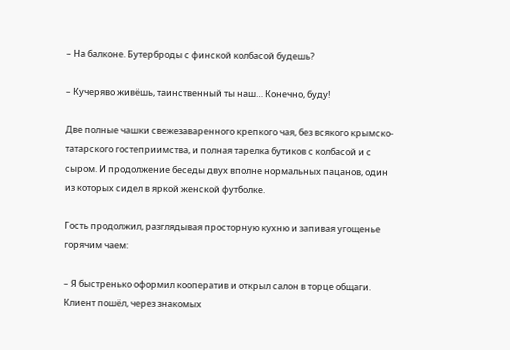– На балконе. Бутерброды с финской колбасой будешь?

– Кучеряво живёшь, таинственный ты наш… Конечно, буду!

Две полные чашки свежезаваренного крепкого чая, без всякого крымско-татарского гостеприимства, и полная тарелка бутиков с колбасой и с сыром. И продолжение беседы двух вполне нормальных пацанов, один из которых сидел в яркой женской футболке.

Гость продолжил, разглядывая просторную кухню и запивая угощенье горячим чаем:

– Я быстренько оформил кооператив и открыл салон в торце общаги. Клиент пошёл, через знакомых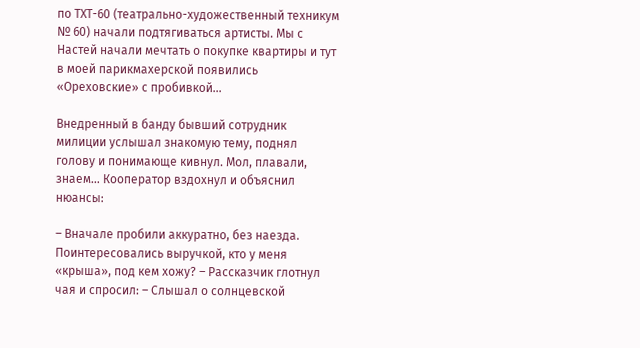по ТХТ-60 (театрально-художественный техникум № 60) начали подтягиваться артисты. Мы с Настей начали мечтать о покупке квартиры и тут в моей парикмахерской появились «Ореховские» с пробивкой…

Внедренный в банду бывший сотрудник милиции услышал знакомую тему, поднял голову и понимающе кивнул. Мол, плавали, знаем… Кооператор вздохнул и объяснил нюансы:

– Вначале пробили аккуратно, без наезда. Поинтересовались выручкой, кто у меня «крыша», под кем хожу? – Рассказчик глотнул чая и спросил: – Слышал о солнцевской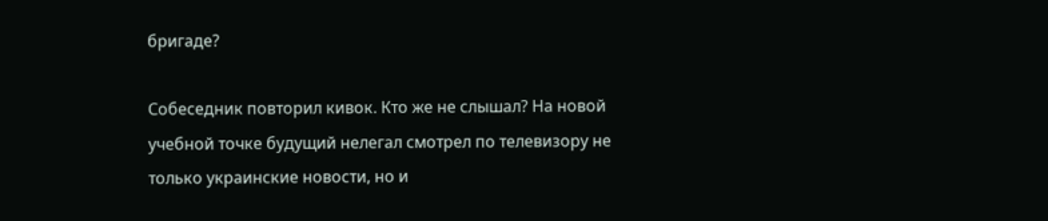бригаде?

Собеседник повторил кивок. Кто же не слышал? На новой учебной точке будущий нелегал смотрел по телевизору не только украинские новости, но и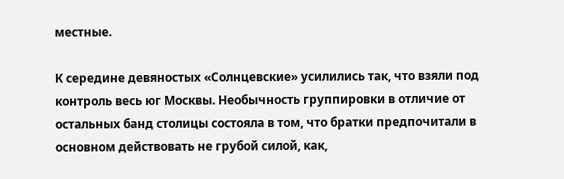местные.

К середине девяностых «Солнцевские» усилились так, что взяли под контроль весь юг Москвы. Необычность группировки в отличие от остальных банд столицы состояла в том, что братки предпочитали в основном действовать не грубой силой, как,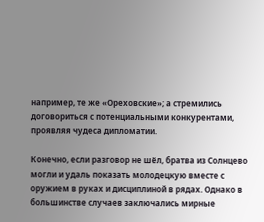например, те же «Ореховские»; а стремились договориться с потенциальными конкурентами, проявляя чудеса дипломатии.

Конечно, если разговор не шёл, братва из Солнцево могли и удаль показать молодецкую вместе с оружием в руках и дисциплиной в рядах. Однако в большинстве случаев заключались мирные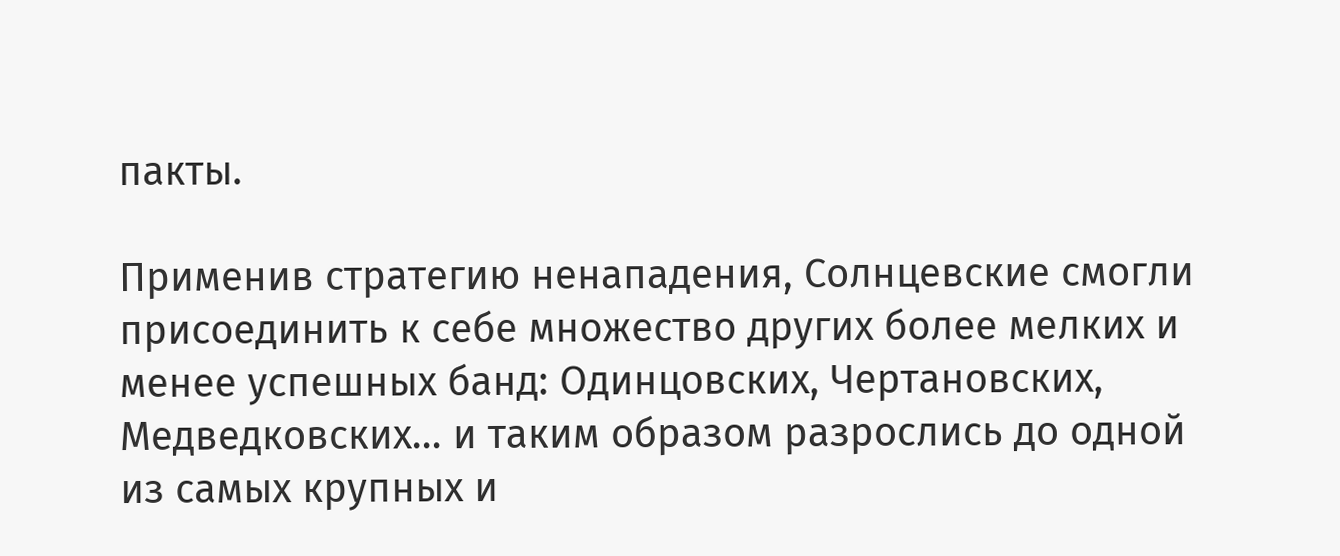пакты.

Применив стратегию ненападения, Солнцевские смогли присоединить к себе множество других более мелких и менее успешных банд: Одинцовских, Чертановских, Медведковских… и таким образом разрослись до одной из самых крупных и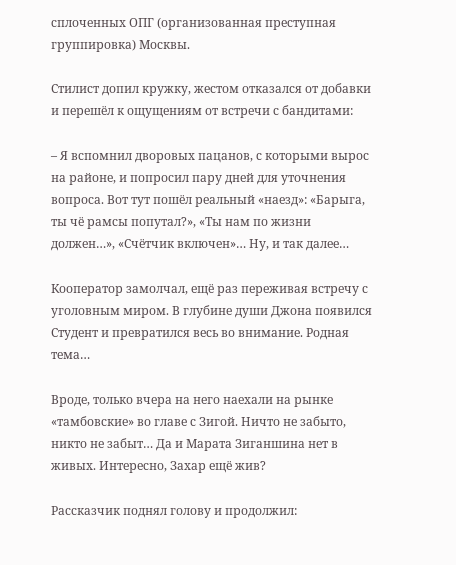сплоченных ОПГ (организованная преступная группировка) Москвы.

Стилист допил кружку, жестом отказался от добавки и перешёл к ощущениям от встречи с бандитами:

– Я вспомнил дворовых пацанов, с которыми вырос на районе, и попросил пару дней для уточнения вопроса. Вот тут пошёл реальный «наезд»: «Барыга, ты чё рамсы попутал?», «Ты нам по жизни должен…», «Счётчик включен»… Ну, и так далее…

Кооператор замолчал, ещё раз переживая встречу с уголовным миром. В глубине души Джона появился Студент и превратился весь во внимание. Родная тема…

Вроде, только вчера на него наехали на рынке «тамбовские» во главе с Зигой. Ничто не забыто, никто не забыт… Да и Марата Зиганшина нет в живых. Интересно, Захар ещё жив?

Рассказчик поднял голову и продолжил: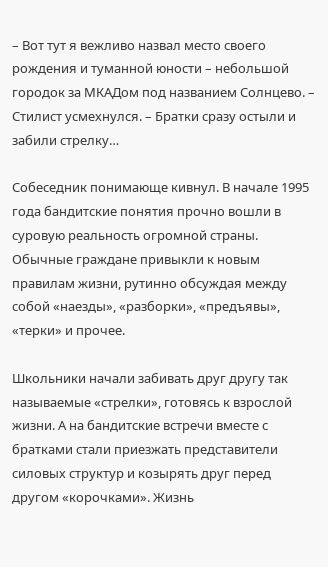– Вот тут я вежливо назвал место своего рождения и туманной юности – небольшой городок за МКАДом под названием Солнцево. – Стилист усмехнулся. – Братки сразу остыли и забили стрелку…

Собеседник понимающе кивнул. В начале 1995 года бандитские понятия прочно вошли в суровую реальность огромной страны. Обычные граждане привыкли к новым правилам жизни, рутинно обсуждая между собой «наезды», «разборки», «предъявы», «терки» и прочее.

Школьники начали забивать друг другу так называемые «стрелки», готовясь к взрослой жизни. А на бандитские встречи вместе с братками стали приезжать представители силовых структур и козырять друг перед другом «корочками». Жизнь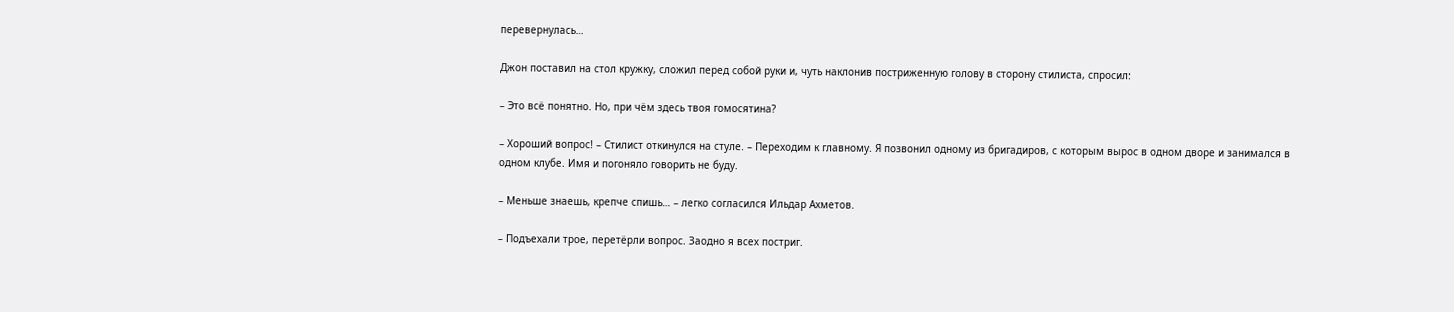перевернулась…

Джон поставил на стол кружку, сложил перед собой руки и, чуть наклонив постриженную голову в сторону стилиста, спросил:

– Это всё понятно. Но, при чём здесь твоя гомосятина?

– Хороший вопрос! – Стилист откинулся на стуле. – Переходим к главному. Я позвонил одному из бригадиров, с которым вырос в одном дворе и занимался в одном клубе. Имя и погоняло говорить не буду.

– Меньше знаешь, крепче спишь… – легко согласился Ильдар Ахметов.

– Подъехали трое, перетёрли вопрос. Заодно я всех постриг.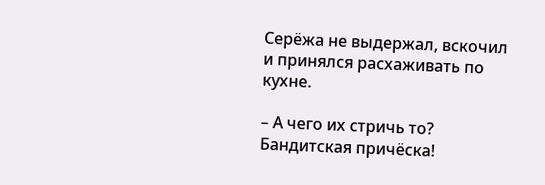Серёжа не выдержал, вскочил и принялся расхаживать по кухне.

– А чего их стричь то? Бандитская причёска!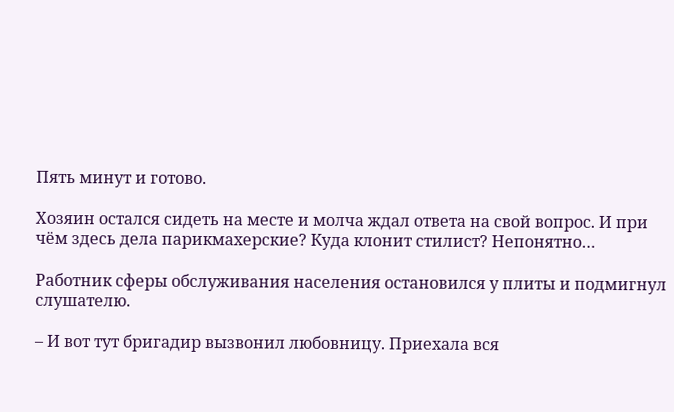Пять минут и готово.

Хозяин остался сидеть на месте и молча ждал ответа на свой вопрос. И при чём здесь дела парикмахерские? Куда клонит стилист? Непонятно…

Работник сферы обслуживания населения остановился у плиты и подмигнул слушателю.

– И вот тут бригадир вызвонил любовницу. Приехала вся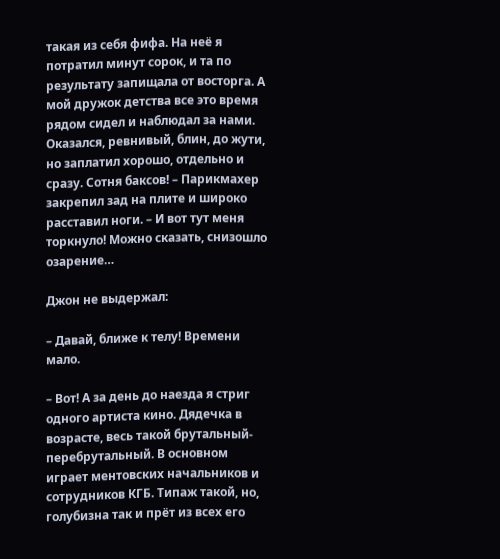такая из себя фифа. На неё я потратил минут сорок, и та по результату запищала от восторга. А мой дружок детства все это время рядом сидел и наблюдал за нами. Оказался, ревнивый, блин, до жути, но заплатил хорошо, отдельно и сразу. Сотня баксов! – Парикмахер закрепил зад на плите и широко расставил ноги. – И вот тут меня торкнуло! Можно сказать, снизошло озарение…

Джон не выдержал:

– Давай, ближе к телу! Времени мало.

– Вот! А за день до наезда я стриг одного артиста кино. Дядечка в возрасте, весь такой брутальный-перебрутальный. В основном играет ментовских начальников и сотрудников КГБ. Типаж такой, но, голубизна так и прёт из всех его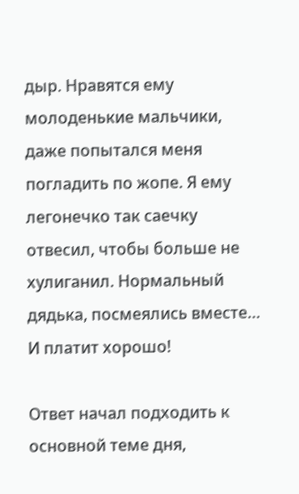дыр. Нравятся ему молоденькие мальчики, даже попытался меня погладить по жопе. Я ему легонечко так саечку отвесил, чтобы больше не хулиганил. Нормальный дядька, посмеялись вместе… И платит хорошо!

Ответ начал подходить к основной теме дня,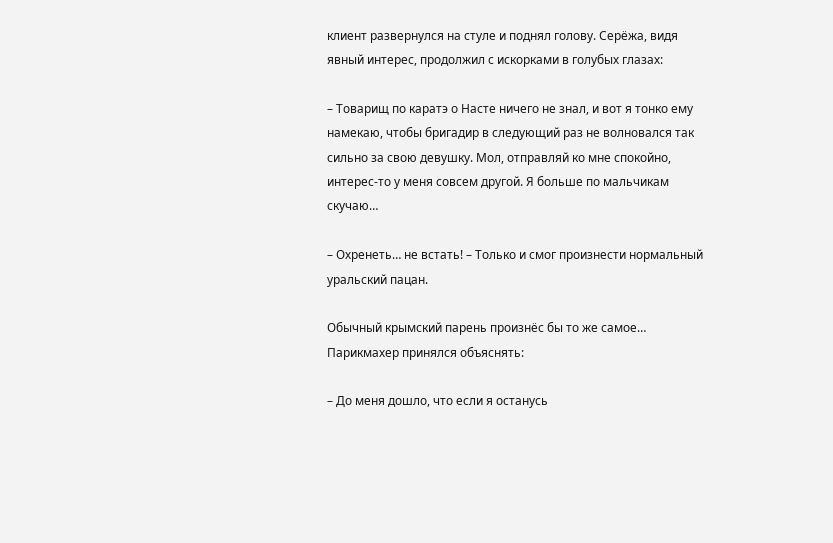клиент развернулся на стуле и поднял голову. Серёжа, видя явный интерес, продолжил с искорками в голубых глазах:

– Товарищ по каратэ о Насте ничего не знал, и вот я тонко ему намекаю, чтобы бригадир в следующий раз не волновался так сильно за свою девушку. Мол, отправляй ко мне спокойно, интерес-то у меня совсем другой. Я больше по мальчикам скучаю…

– Охренеть… не встать! – Только и смог произнести нормальный уральский пацан.

Обычный крымский парень произнёс бы то же самое… Парикмахер принялся объяснять:

– До меня дошло, что если я останусь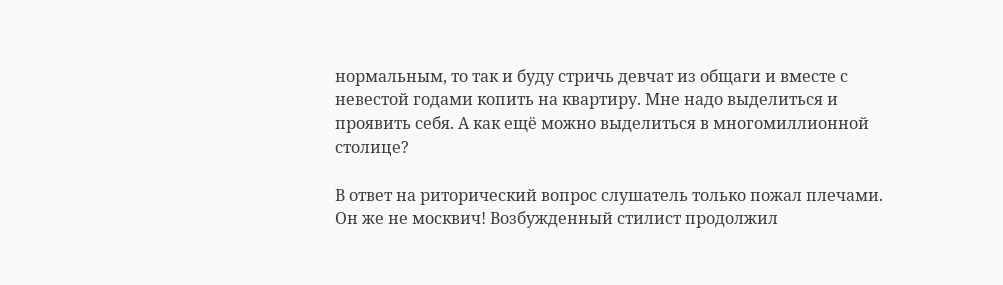нормальным, то так и буду стричь девчат из общаги и вместе с невестой годами копить на квартиру. Мне надо выделиться и проявить себя. А как ещё можно выделиться в многомиллионной столице?

В ответ на риторический вопрос слушатель только пожал плечами. Он же не москвич! Возбужденный стилист продолжил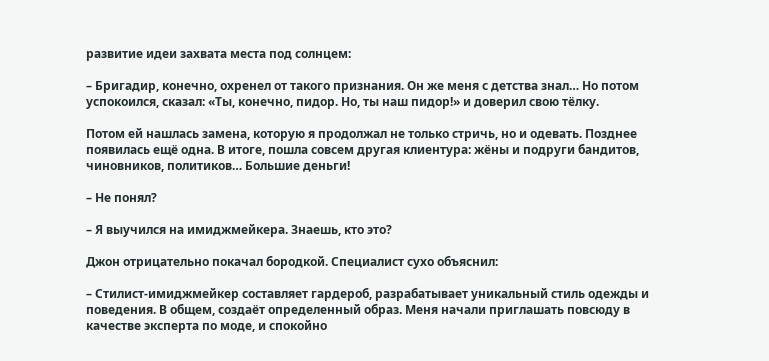развитие идеи захвата места под солнцем:

– Бригадир, конечно, охренел от такого признания. Он же меня с детства знал… Но потом успокоился, сказал: «Ты, конечно, пидор. Но, ты наш пидор!» и доверил свою тёлку.

Потом ей нашлась замена, которую я продолжал не только стричь, но и одевать. Позднее появилась ещё одна. В итоге, пошла совсем другая клиентура: жёны и подруги бандитов, чиновников, политиков… Большие деньги!

– Не понял?

– Я выучился на имиджмейкера. Знаешь, кто это?

Джон отрицательно покачал бородкой. Специалист сухо объяснил:

– Стилист-имиджмейкер составляет гардероб, разрабатывает уникальный стиль одежды и поведения. В общем, создаёт определенный образ. Меня начали приглашать повсюду в качестве эксперта по моде, и спокойно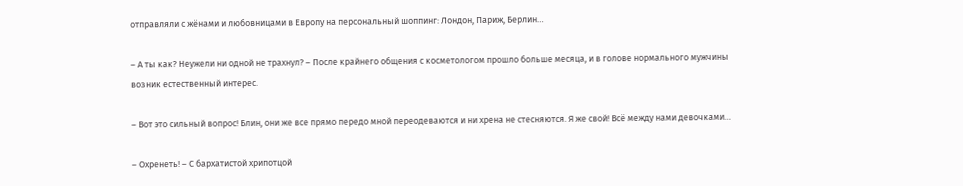отправляли с жёнами и любовницами в Европу на персональный шоппинг: Лондон, Париж, Берлин…

– А ты как? Неужели ни одной не трахнул? – После крайнего общения с косметологом прошло больше месяца, и в голове нормального мужчины возник естественный интерес.

– Вот это сильный вопрос! Блин, они же все прямо передо мной переодеваются и ни хрена не стесняются. Я же свой! Всё между нами девочками…

– Охренеть! – С бархатистой хрипотцой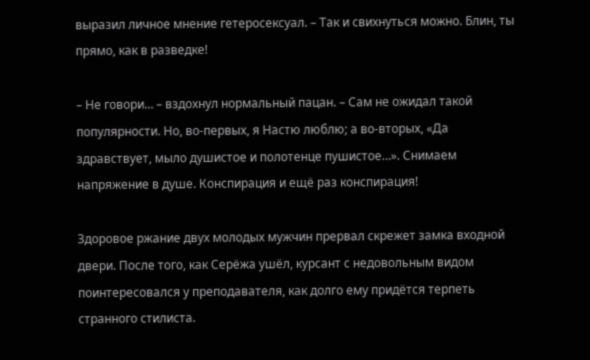выразил личное мнение гетеросексуал. – Так и свихнуться можно. Блин, ты прямо, как в разведке!

– Не говори… – вздохнул нормальный пацан. – Сам не ожидал такой популярности. Но, во-первых, я Настю люблю; а во-вторых, «Да здравствует, мыло душистое и полотенце пушистое…». Снимаем напряжение в душе. Конспирация и ещё раз конспирация!

Здоровое ржание двух молодых мужчин прервал скрежет замка входной двери. После того, как Серёжа ушёл, курсант с недовольным видом поинтересовался у преподавателя, как долго ему придётся терпеть странного стилиста.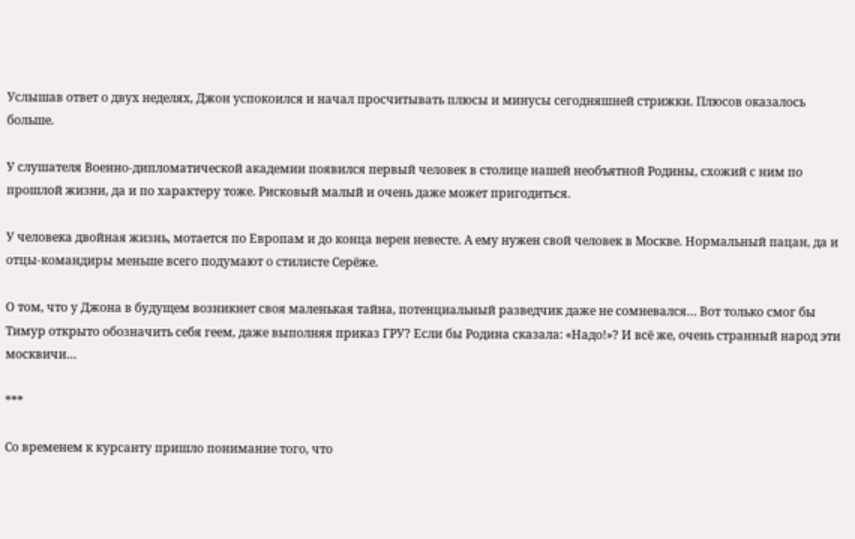Услышав ответ о двух неделях, Джон успокоился и начал просчитывать плюсы и минусы сегодняшней стрижки. Плюсов оказалось больше.

У слушателя Военно-дипломатической академии появился первый человек в столице нашей необъятной Родины, схожий с ним по прошлой жизни, да и по характеру тоже. Рисковый малый и очень даже может пригодиться.

У человека двойная жизнь, мотается по Европам и до конца верен невесте. А ему нужен свой человек в Москве. Нормальный пацан, да и отцы-командиры меньше всего подумают о стилисте Серёже.

О том, что у Джона в будущем возникнет своя маленькая тайна, потенциальный разведчик даже не сомневался… Вот только смог бы Тимур открыто обозначить себя геем, даже выполняя приказ ГРУ? Если бы Родина сказала: «Надо!»? И всё же, очень странный народ эти москвичи…

***

Со временем к курсанту пришло понимание того, что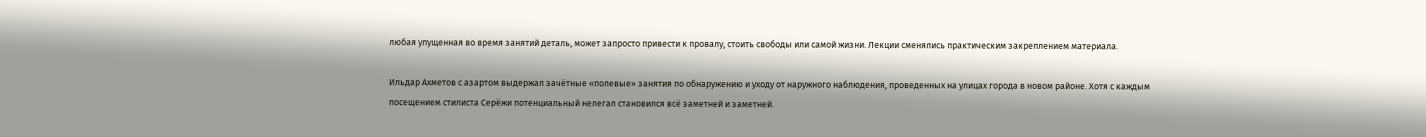любая упущенная во время занятий деталь, может запросто привести к провалу, стоить свободы или самой жизни. Лекции сменялись практическим закреплением материала.

Ильдар Ахметов с азартом выдержал зачётные «полевые» занятия по обнаружению и уходу от наружного наблюдения, проведенных на улицах города в новом районе. Хотя с каждым посещением стилиста Серёжи потенциальный нелегал становился всё заметней и заметней.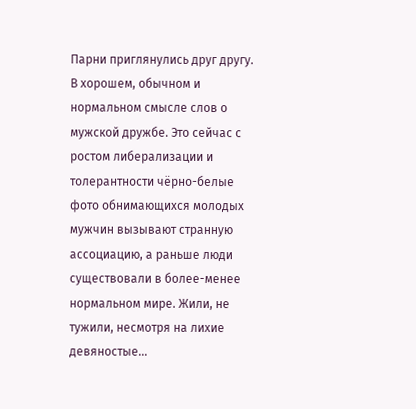Парни приглянулись друг другу. В хорошем, обычном и нормальном смысле слов о мужской дружбе. Это сейчас с ростом либерализации и толерантности чёрно-белые фото обнимающихся молодых мужчин вызывают странную ассоциацию, а раньше люди существовали в более-менее нормальном мире. Жили, не тужили, несмотря на лихие девяностые…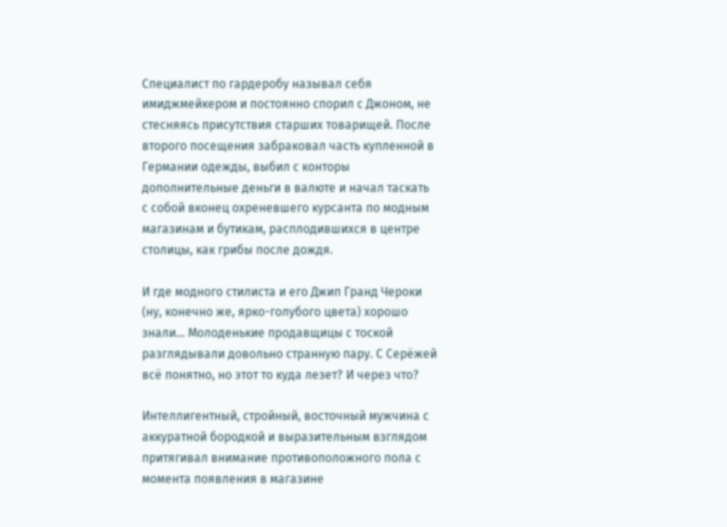Специалист по гардеробу называл себя имиджмейкером и постоянно спорил с Джоном, не стесняясь присутствия старших товарищей. После второго посещения забраковал часть купленной в Германии одежды, выбил с конторы дополнительные деньги в валюте и начал таскать с собой вконец охреневшего курсанта по модным магазинам и бутикам, расплодившихся в центре столицы, как грибы после дождя.

И где модного стилиста и его Джип Гранд Чероки (ну, конечно же, ярко-голубого цвета) хорошо знали... Молоденькие продавщицы с тоской разглядывали довольно странную пару. С Серёжей всё понятно, но этот то куда лезет? И через что?

Интеллигентный, стройный, восточный мужчина с аккуратной бородкой и выразительным взглядом притягивал внимание противоположного пола с момента появления в магазине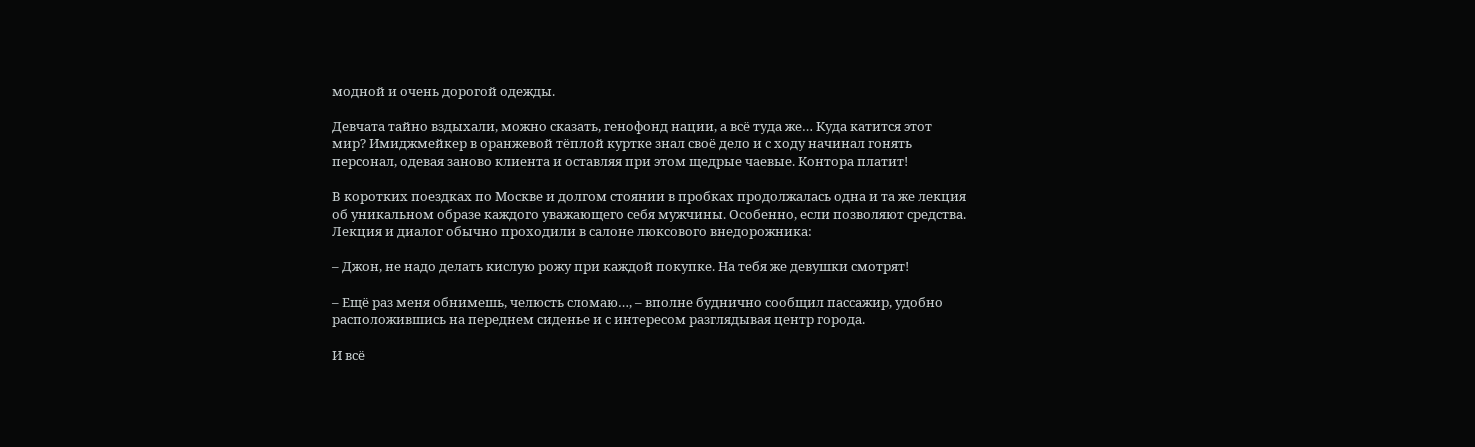модной и очень дорогой одежды.

Девчата тайно вздыхали, можно сказать, генофонд нации, а всё туда же… Куда катится этот мир? Имиджмейкер в оранжевой тёплой куртке знал своё дело и с ходу начинал гонять персонал, одевая заново клиента и оставляя при этом щедрые чаевые. Контора платит!

В коротких поездках по Москве и долгом стоянии в пробках продолжалась одна и та же лекция об уникальном образе каждого уважающего себя мужчины. Особенно, если позволяют средства. Лекция и диалог обычно проходили в салоне люксового внедорожника:

– Джон, не надо делать кислую рожу при каждой покупке. На тебя же девушки смотрят!

– Ещё раз меня обнимешь, челюсть сломаю…, – вполне буднично сообщил пассажир, удобно расположившись на переднем сиденье и с интересом разглядывая центр города.

И всё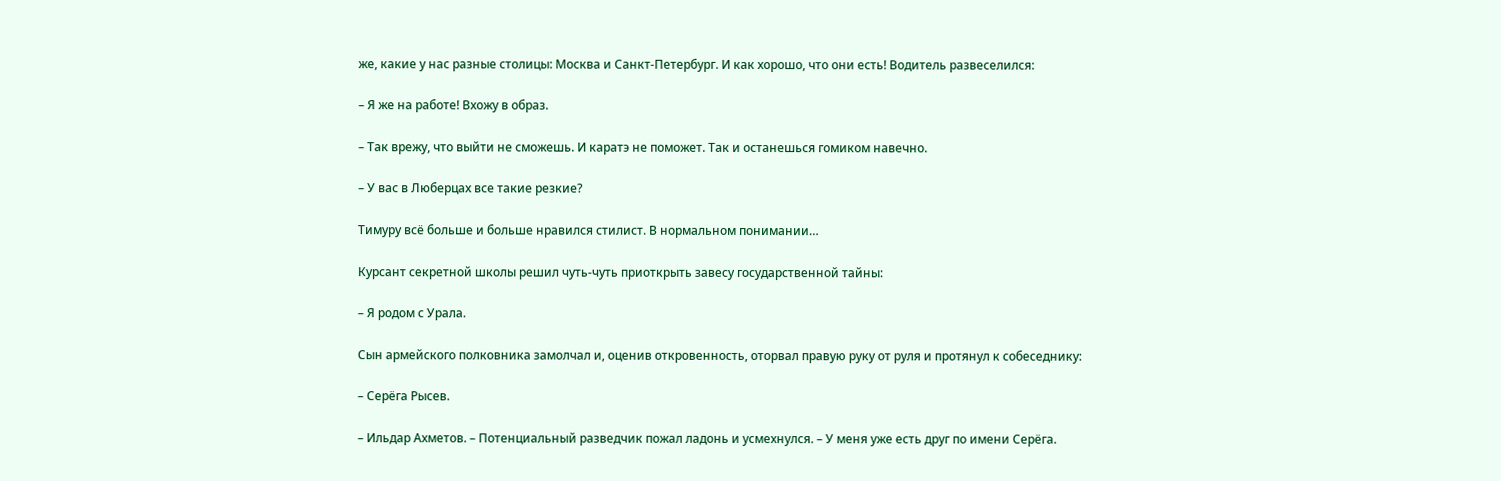же, какие у нас разные столицы: Москва и Санкт-Петербург. И как хорошо, что они есть! Водитель развеселился:

– Я же на работе! Вхожу в образ.

– Так врежу, что выйти не сможешь. И каратэ не поможет. Так и останешься гомиком навечно.

– У вас в Люберцах все такие резкие?

Тимуру всё больше и больше нравился стилист. В нормальном понимании…

Курсант секретной школы решил чуть-чуть приоткрыть завесу государственной тайны:

– Я родом с Урала.

Сын армейского полковника замолчал и, оценив откровенность, оторвал правую руку от руля и протянул к собеседнику:

– Серёга Рысев.

– Ильдар Ахметов. – Потенциальный разведчик пожал ладонь и усмехнулся. – У меня уже есть друг по имени Серёга.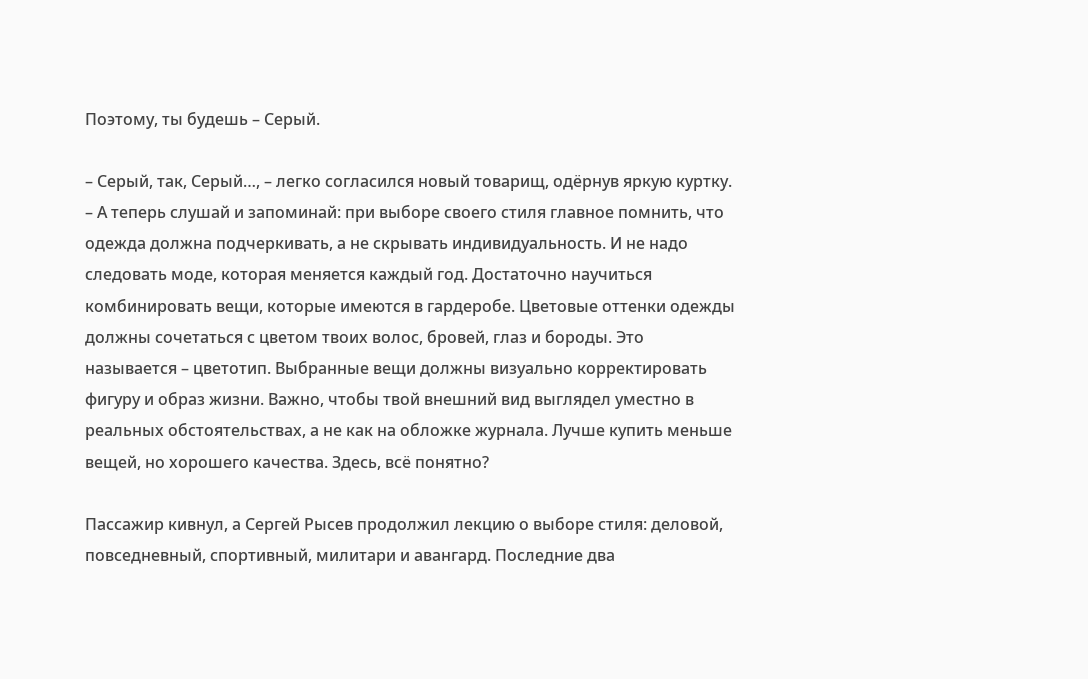Поэтому, ты будешь – Серый.

– Серый, так, Серый…, – легко согласился новый товарищ, одёрнув яркую куртку. – А теперь слушай и запоминай: при выборе своего стиля главное помнить, что одежда должна подчеркивать, а не скрывать индивидуальность. И не надо следовать моде, которая меняется каждый год. Достаточно научиться комбинировать вещи, которые имеются в гардеробе. Цветовые оттенки одежды должны сочетаться с цветом твоих волос, бровей, глаз и бороды. Это называется – цветотип. Выбранные вещи должны визуально корректировать фигуру и образ жизни. Важно, чтобы твой внешний вид выглядел уместно в реальных обстоятельствах, а не как на обложке журнала. Лучше купить меньше вещей, но хорошего качества. Здесь, всё понятно?

Пассажир кивнул, а Сергей Рысев продолжил лекцию о выборе стиля: деловой, повседневный, спортивный, милитари и авангард. Последние два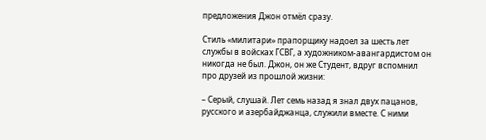предложения Джон отмёл сразу.

Стиль «милитари» прапорщику надоел за шесть лет службы в войсках ГСВГ, а художником-авангардистом он никогда не был. Джон, он же Студент, вдруг вспомнил про друзей из прошлой жизни:

– Серый, слушай. Лет семь назад я знал двух пацанов, русского и азербайджанца, служили вместе. С ними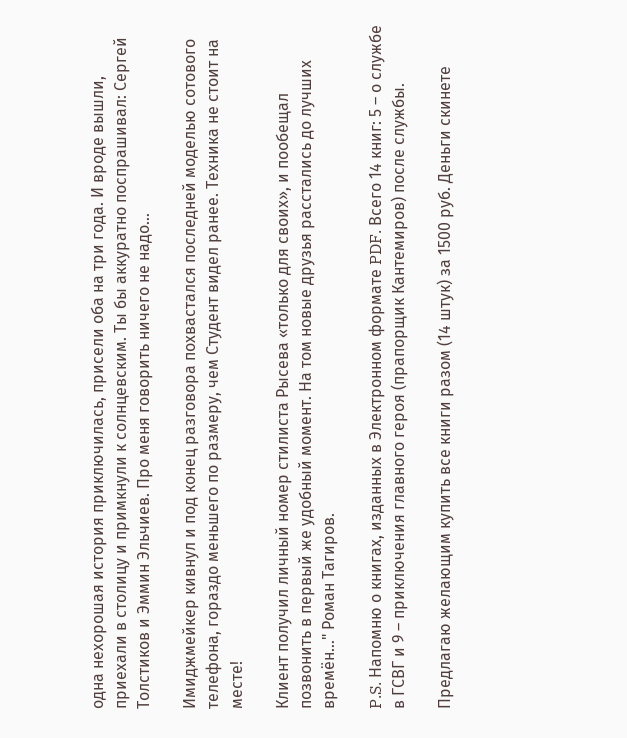одна нехорошая история приключилась, присели оба на три года. И вроде вышли, приехали в столицу и примкнули к солнцевским. Ты бы аккуратно поспрашивал: Сергей Толстиков и Эммин Эльчиев. Про меня говорить ничего не надо…

Имиджмейкер кивнул и под конец разговора похвастался последней моделью сотового телефона, гораздо меньшего по размеру, чем Студент видел ранее. Техника не стоит на месте!

Клиент получил личный номер стилиста Рысева «только для своих», и пообещал позвонить в первый же удобный момент. На том новые друзья расстались до лучших времён…" Роман Тагиров.

P.S. Напомню о книгах, изданных в Электронном формате PDF. Всего 14 книг: 5 – о службе в ГСВГ и 9 – приключения главного героя (прапорщик Кантемиров) после службы.

Предлагаю желающим купить все книги разом (14 штук) за 1500 руб. Деньги скинете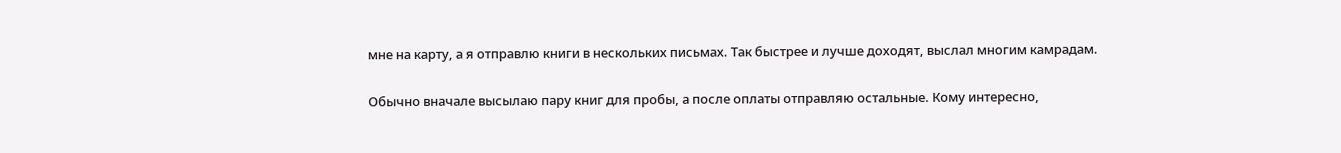мне на карту, а я отправлю книги в нескольких письмах. Так быстрее и лучше доходят, выслал многим камрадам.

Обычно вначале высылаю пару книг для пробы, а после оплаты отправляю остальные. Кому интересно,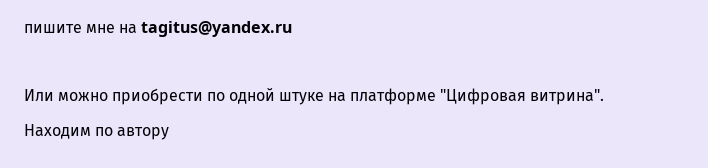пишите мне на tagitus@yandex.ru

Или можно приобрести по одной штуке на платформе "Цифровая витрина". Находим по автору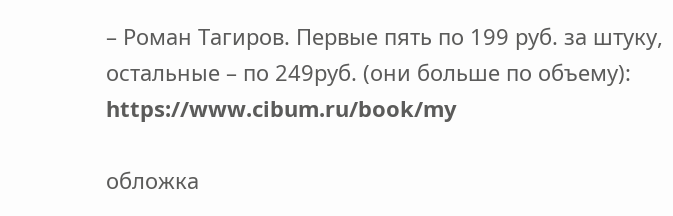– Роман Тагиров. Первые пять по 199 руб. за штуку, остальные – по 249руб. (они больше по объему): https://www.cibum.ru/book/my

обложка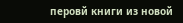перовй книги из новой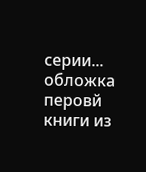серии...
обложка перовй книги из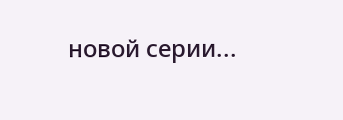новой серии...